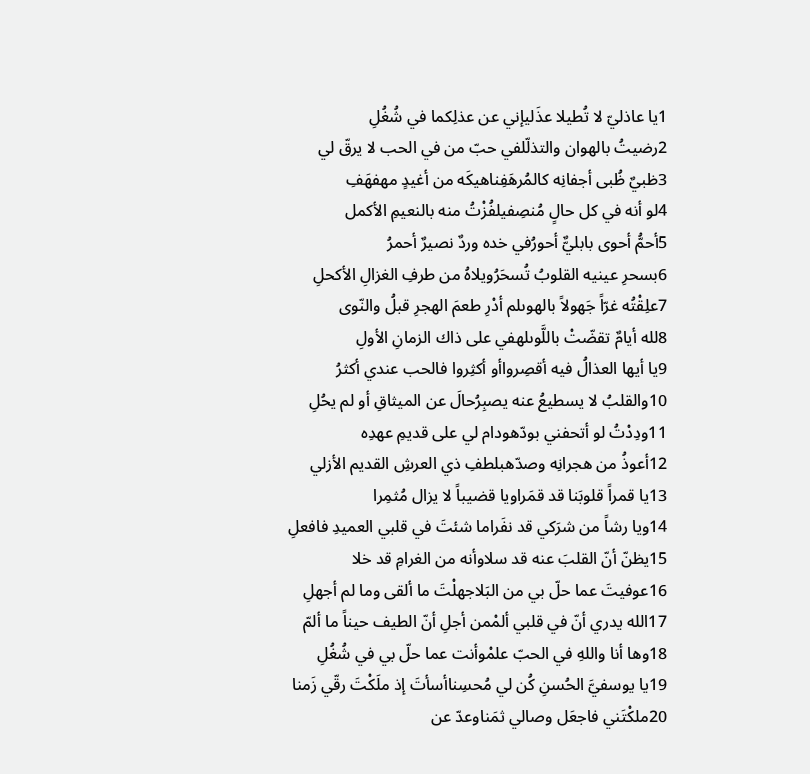1يا عاذليّ لا تُطيلا عذَليإني عن عذلِكما في شُغُلِ
2رضيتُ بالهوان والتذلّلفي حبّ من في الحب لا يرقّ لي
3ظبيٌ ظُبى أجفانِه كالمُرهَفِناهيكَه من أغيدٍ مهفهَفِ
4لو أنه في كل حالٍ مُنصِفيلفُزْتُ منه بالنعيمِ الأكمل
5أحمُّ أحوى بابليٌّ أحورُفي خده وردٌ نصيرٌ أحمرُ
6بسحرِ عينيه القلوبُ تُسحَرُويلاهُ من طرفِ الغزالِ الأكحلِ
7علِقْتُه غرّاً جَهولاً بالهوىلم أدْرِ طعمَ الهجرِ قبلُ والنّوى
8لله أيامٌ تقضّتْ باللَّوىلهفي على ذاك الزمانِ الأولِ
9يا أيها العذالُ فيه أقصِرواأو أكثِروا فالحب عندي أكثرُ
10والقلبُ لا يسطيعُ عنه يصبِرُحالَ عن الميثاقِ أو لم يحُلِ
11ودِدْتُ لو أتحفني بودّهودام لي على قديمِ عهدِه
12أعوذُ من هجرانِه وصدّهبلطفِ ذي العرشِ القديم الأزلي
13يا قمراً قلوبَنا قد قمَراويا قضيباً لا يزال مُثمِرا
14ويا رشاً من شرَكي قد نفَراما شئتَ في قلبي العميدِ فافعلِ
15يظنّ أنّ القلبَ عنه قد سلاوأنه من الغرامِ قد خلا
16عوفيتَ عما حلّ بي من البَلاجهلْتَ ما ألقى وما لم أجهلِ
17الله يدري أنّ في قلبي ألمْمن أجلِ أنّ الطيف حيناً ما ألمّ
18وها أنا واللهِ في الحبّ علمْوأنت عما حلّ بي في شُغُلِ
19يا يوسفيَّ الحُسنِ كُن لي مُحسِناأسأتَ إذ ملَكْتَ رقّي زَمنا
20ملكْتَني فاجعَل وصالي ثمَناوعدّ عن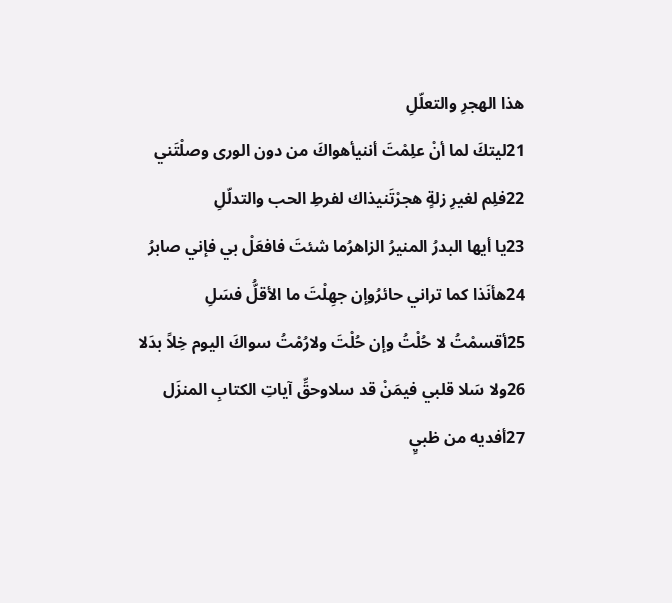هذا الهجرِ والتعلّلِ
21ليتكَ لما أنْ علِمْتَ أننيأهواكَ من دون الورى وصلْتَني
22فلِم لغيرِ زلةٍ هجرْتَنيذاك لفرطِ الحب والتدلّلِ
23يا أيها البدرُ المنيرُ الزاهرُما شئتَ فافعَلْ بي فإني صابرُ
24هأنَذا كما تراني حائرُوإن جهِلْتَ ما الأقلُّ فسَلِ
25أقسمْتُ لا حُلْتُ وإن حُلْتَ ولارُمْتُ سواكَ اليوم خِلاً بدَلا
26ولا سَلا قلبي فيمَنْ قد سلاوحقِّ آياتِ الكتابِ المنزَل
27أفديه من ظبيٍ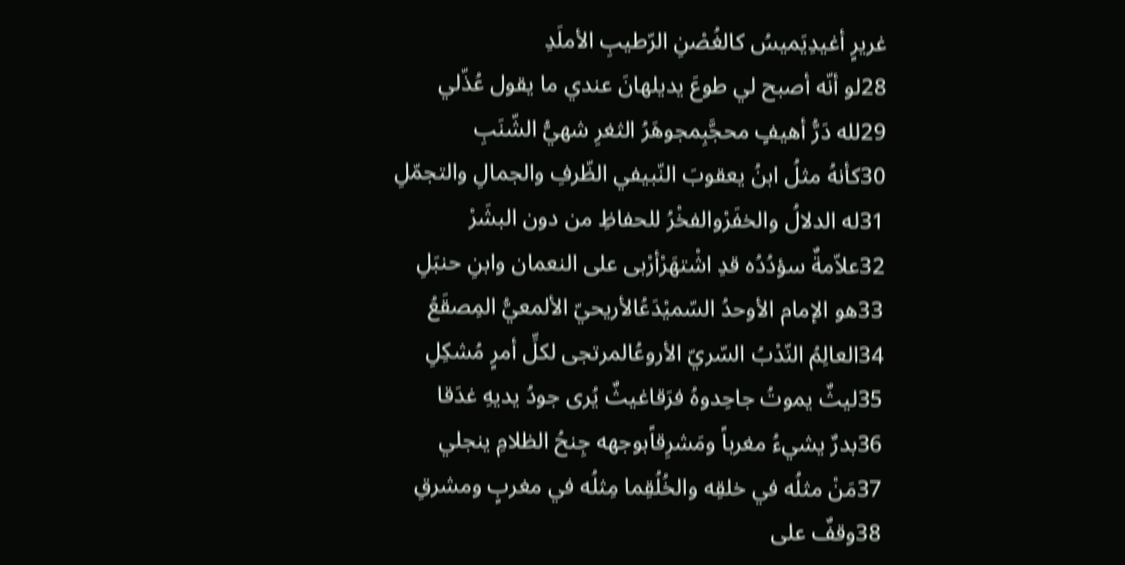غريرٍ أغيدِيَميسُ كالغُصْنِ الرّطيبِ الأملَدِ
28لو أنّه أصبح لي طوعَ يديلهانَ عندي ما يقول عُذّلي
29لله دَرُّ أهيفٍ محجَّبِمجوهَرُ الثغرِ شهيُّ الشّنَبِ
30كأنهُ مثلُ ابنُ يعقوبَ النّبيفي الظّرفِ والجمالِ والتجمّلِ
31له الدلالُ والخفَرْوالفخْرُ للحفاظِ من دون البشَرْ
32علاّمةٌ سؤدُدُه قدِ اشْتهَرْأرْبى على النعمان وابنِ حنبَلِ
33هو الإمام الأوحدُ السّميْدَعُالأريحيّ الألمعيُّ المِصقَعُ
34العالِمُ النّدْبُ السّريّ الأروعُالمرتجى لكلِّ أمرٍ مُشكِلِ
35ليثٌ يموتُ جاحِدوهُ فرَقاغيثٌ يُرى جودُ يديهِ غدَقا
36بدرٌ يشيءُ مغرباً ومَشرِقاًبوجهه جِنحُ الظلامِ ينجلي
37مَنْ مثلُه في خلقِه والخُلُقِما مِثلُه في مغربٍ ومشرقِ
38وقفٌ على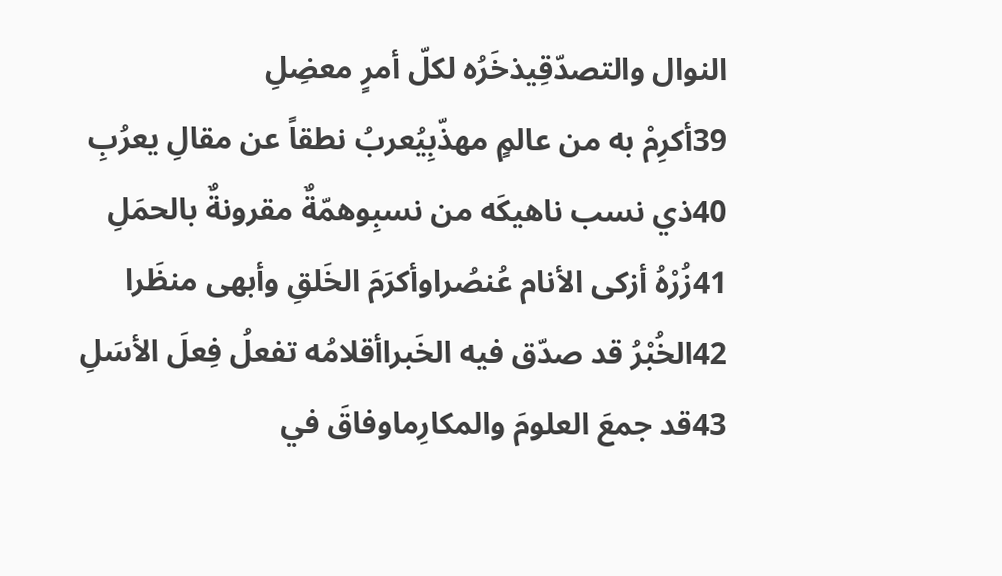النوال والتصدّقِيذخَرُه لكلّ أمرٍ معضِلِ
39أكرِمْ به من عالمٍ مهذّبِيُعربُ نطقاً عن مقالِ يعرُبِ
40ذي نسب ناهيكَه من نسبِوهمّةٌ مقرونةٌ بالحمَلِ
41زُرْهُ أزكى الأنام عُنصُراوأكرَمَ الخَلقِ وأبهى منظَرا
42الخُبْرُ قد صدّق فيه الخَبراأقلامُه تفعلُ فِعلَ الأسَلِ
43قد جمعَ العلومَ والمكارِماوفاقَ في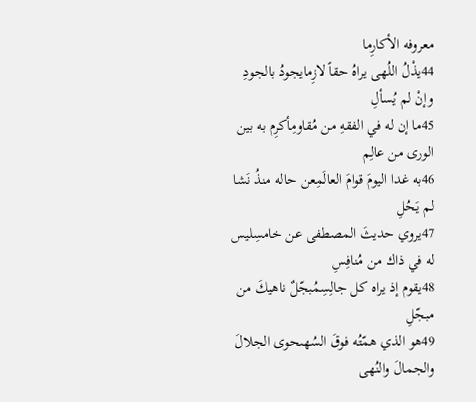معروفه الأكارِما
44يذْلُ اللُهى يراهُ حقاً لازِمايجودُ بالجودِ وإنْ لم يُسألِ
45ما إن له في الفقهِ من مُقاومِأكرِم به بين الورى من عالِم
46به غدا اليومَ قوامَ العالَمِعن حاله منذُ نَشا لم يَحُلِ
47يروي حديثَ المصطفى عن خامسِليس له في ذاك من مُنافِسِ
48يقوم إذ يراه كل جالِسِمُبجّلٌ ناهيكَ من مبجّلِ
49هو الذي همّتُه فوقَ السُهىحوى الجلالَ والجمالَ والنُهى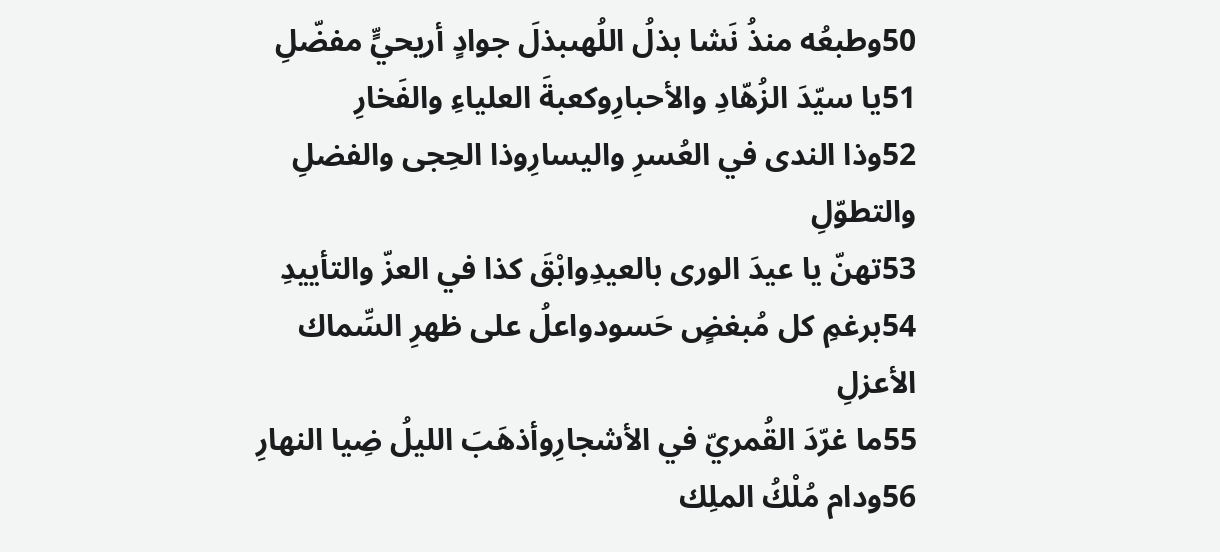50وطبعُه منذُ نَشا بذلُ اللُهىبذلَ جوادٍ أريحيٍّ مفضّلِ
51يا سيّدَ الزُهّادِ والأحبارِوكعبةَ العلياءِ والفَخارِ
52وذا الندى في العُسرِ واليسارِوذا الحِجى والفضلِ والتطوّلِ
53تهنّ يا عيدَ الورى بالعيدِوابْقَ كذا في العزّ والتأييدِ
54برغمِ كل مُبغضٍ حَسودواعلُ على ظهرِ السِّماك الأعزلِ
55ما غرّدَ القُمريّ في الأشجارِوأذهَبَ الليلُ ضِيا النهارِ
56ودام مُلْكُ الملِك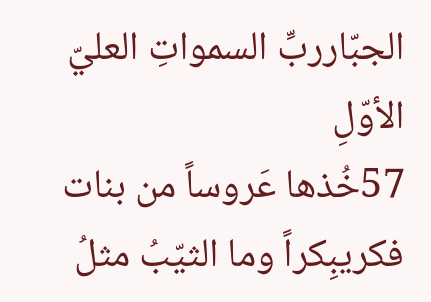الجبّارربِّ السمواتِ العليّ الأوّلِ
57خُذها عَروساً من بنات فكريبِكراً وما الثيّبُ مثلُ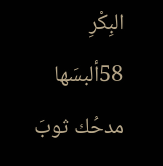البِكْرِ
58ألبسَها مدحُك ثوبَ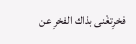فخرِتغْنى بذاك الفخرِ عن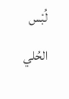لُبْس الحُلي